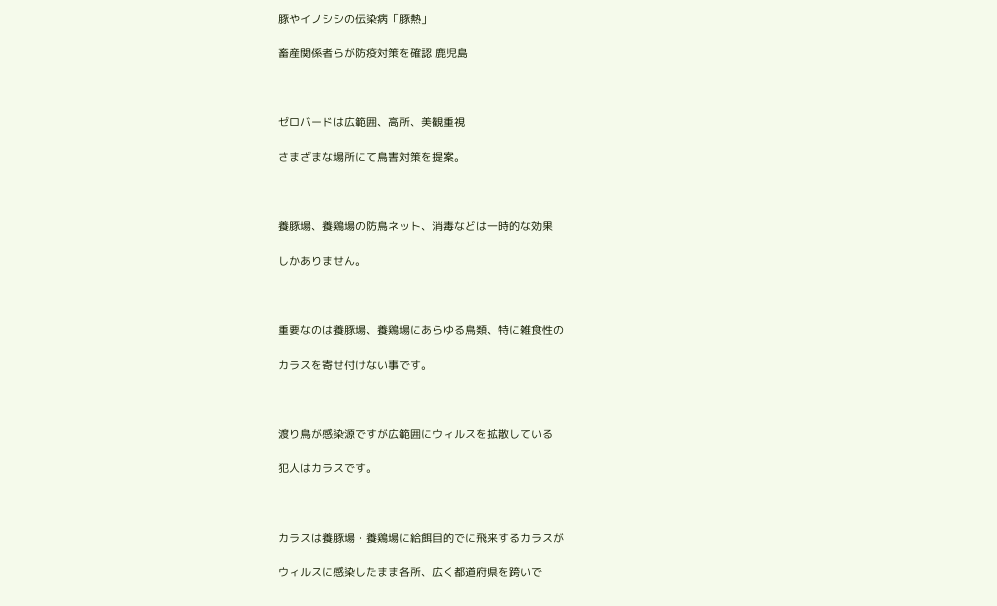豚やイノシシの伝染病「豚熱」

畜産関係者らが防疫対策を確認 鹿児島



ゼロバードは広範囲、高所、美観重視

さまざまな場所にて鳥害対策を提案。



養豚場、養鶏場の防鳥ネット、消毒などは一時的な効果

しかありません。



重要なのは養豚場、養鶏場にあらゆる鳥類、特に雑食性の

カラスを寄せ付けない事です。



渡り鳥が感染源ですが広範囲にウィルスを拡散している

犯人はカラスです。



カラスは養豚場・養鶏場に給餌目的でに飛来するカラスが

ウィルスに感染したまま各所、広く都道府県を跨いで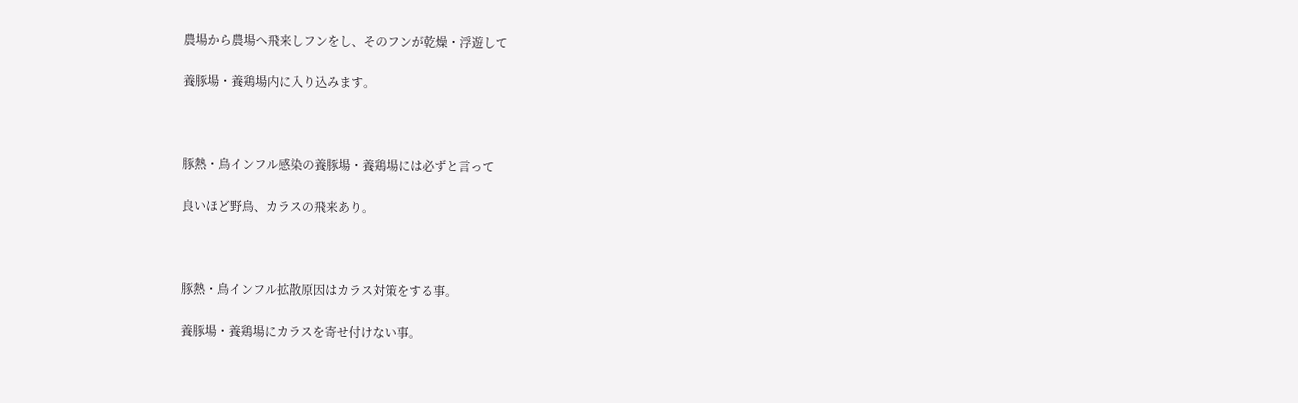農場から農場へ飛来しフンをし、そのフンが乾燥・浮遊して

養豚場・養鶏場内に入り込みます。



豚熱・鳥インフル感染の養豚場・養鶏場には必ずと言って

良いほど野鳥、カラスの飛来あり。



豚熱・鳥インフル拡散原因はカラス対策をする事。

養豚場・養鶏場にカラスを寄せ付けない事。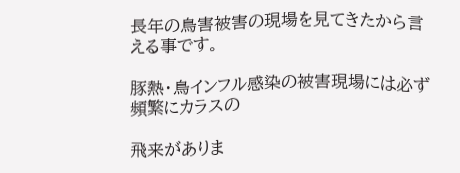長年の鳥害被害の現場を見てきたから言える事です。

豚熱・鳥インフル感染の被害現場には必ず頻繁にカラスの

飛来がありま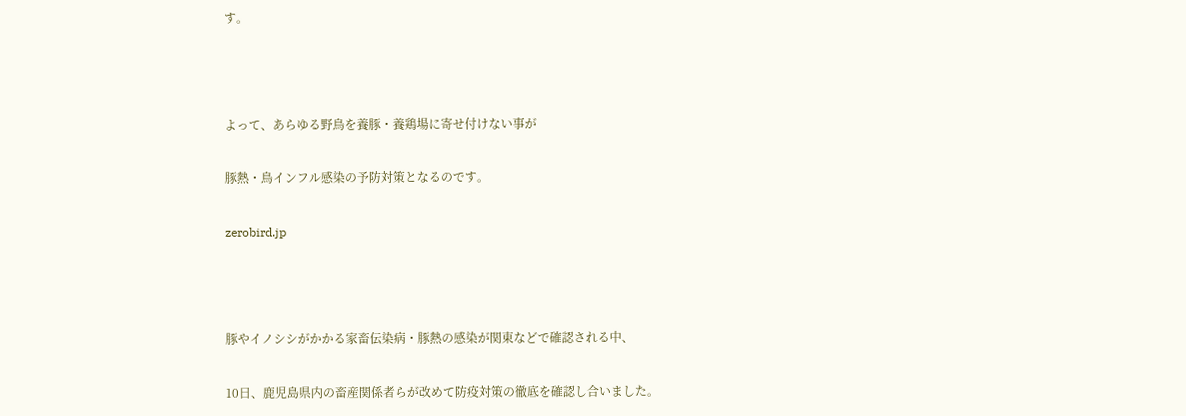す。



よって、あらゆる野鳥を養豚・養鶏場に寄せ付けない事が

豚熱・鳥インフル感染の予防対策となるのです。

zerobird.jp



豚やイノシシがかかる家畜伝染病・豚熱の感染が関東などで確認される中、

10日、鹿児島県内の畜産関係者らが改めて防疫対策の徹底を確認し合いました。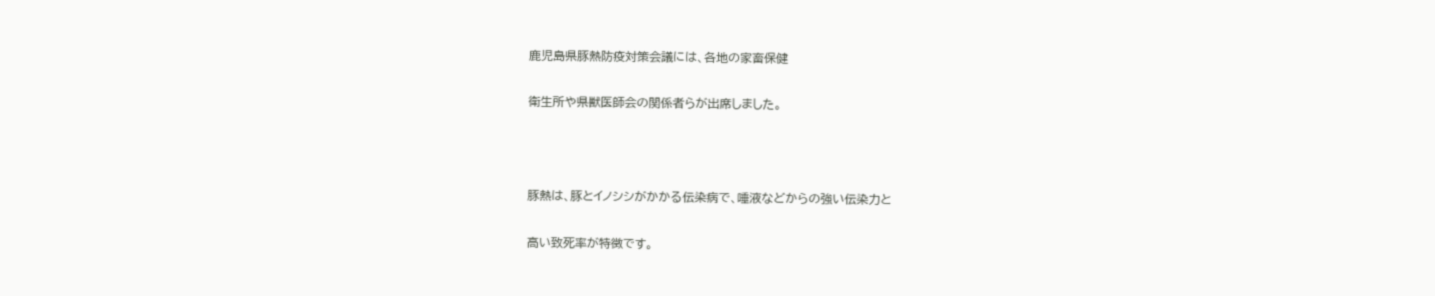鹿児島県豚熱防疫対策会議には、各地の家畜保健

衛生所や県獣医師会の関係者らが出席しました。



豚熱は、豚とイノシシがかかる伝染病で、唾液などからの強い伝染力と

高い致死率が特徴です。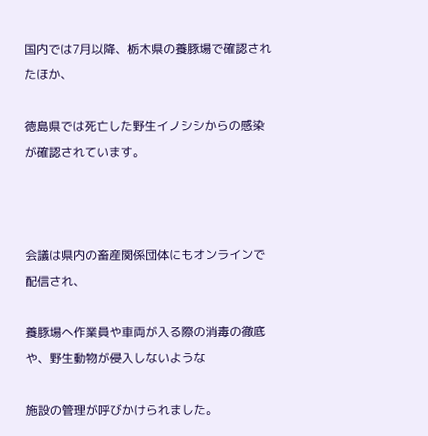国内では7月以降、栃木県の養豚場で確認されたほか、

徳島県では死亡した野生イノシシからの感染が確認されています。



会議は県内の畜産関係団体にもオンラインで配信され、

養豚場へ作業員や車両が入る際の消毒の徹底や、野生動物が侵入しないような

施設の管理が呼びかけられました。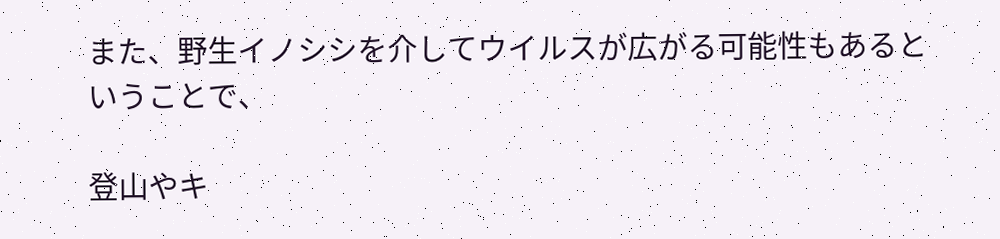また、野生イノシシを介してウイルスが広がる可能性もあるということで、

登山やキ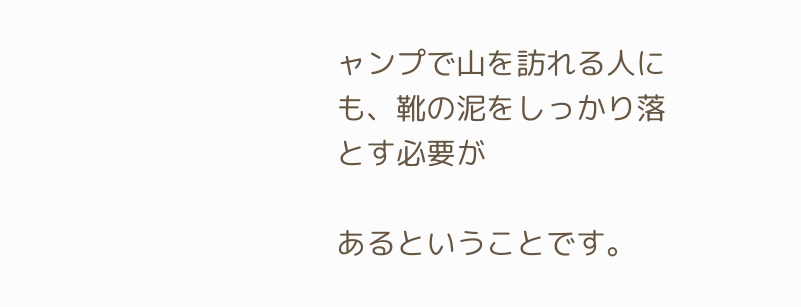ャンプで山を訪れる人にも、靴の泥をしっかり落とす必要が

あるということです。